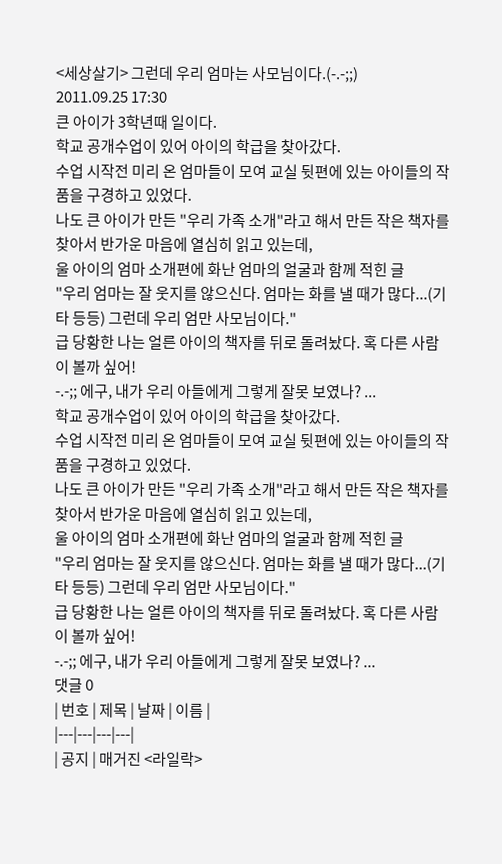<세상살기> 그런데 우리 엄마는 사모님이다.(-.-;;)
2011.09.25 17:30
큰 아이가 3학년때 일이다.
학교 공개수업이 있어 아이의 학급을 찾아갔다.
수업 시작전 미리 온 엄마들이 모여 교실 뒷편에 있는 아이들의 작품을 구경하고 있었다.
나도 큰 아이가 만든 "우리 가족 소개"라고 해서 만든 작은 책자를 찾아서 반가운 마음에 열심히 읽고 있는데,
울 아이의 엄마 소개편에 화난 엄마의 얼굴과 함께 적힌 글
"우리 엄마는 잘 웃지를 않으신다. 엄마는 화를 낼 때가 많다...(기타 등등) 그런데 우리 엄만 사모님이다."
급 당황한 나는 얼른 아이의 책자를 뒤로 돌려놨다. 혹 다른 사람이 볼까 싶어!
-.-;; 에구, 내가 우리 아들에게 그렇게 잘못 보였나? ...
학교 공개수업이 있어 아이의 학급을 찾아갔다.
수업 시작전 미리 온 엄마들이 모여 교실 뒷편에 있는 아이들의 작품을 구경하고 있었다.
나도 큰 아이가 만든 "우리 가족 소개"라고 해서 만든 작은 책자를 찾아서 반가운 마음에 열심히 읽고 있는데,
울 아이의 엄마 소개편에 화난 엄마의 얼굴과 함께 적힌 글
"우리 엄마는 잘 웃지를 않으신다. 엄마는 화를 낼 때가 많다...(기타 등등) 그런데 우리 엄만 사모님이다."
급 당황한 나는 얼른 아이의 책자를 뒤로 돌려놨다. 혹 다른 사람이 볼까 싶어!
-.-;; 에구, 내가 우리 아들에게 그렇게 잘못 보였나? ...
댓글 0
| 번호 | 제목 | 날짜 | 이름 |
|---|---|---|---|
| 공지 | 매거진 <라일락>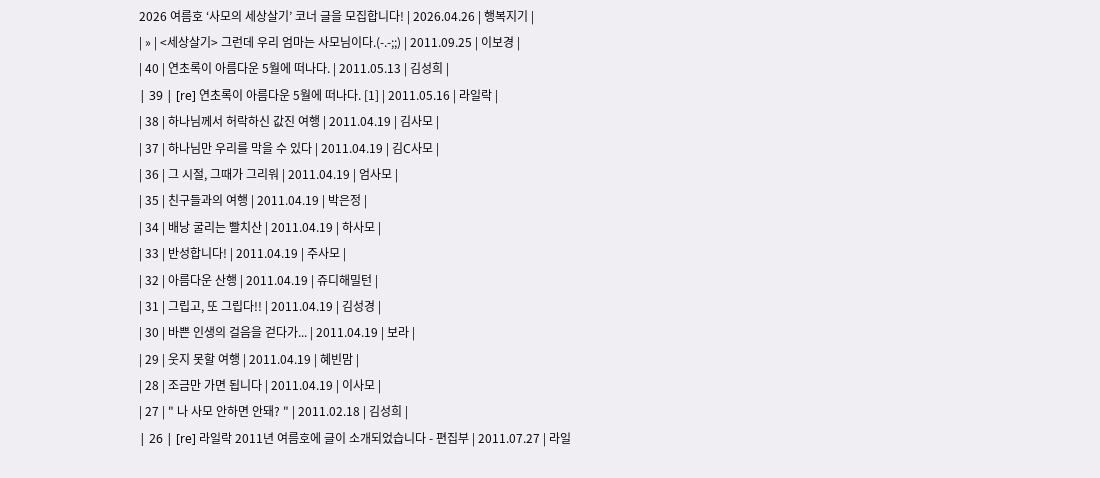2026 여름호 ‘사모의 세상살기’ 코너 글을 모집합니다! | 2026.04.26 | 행복지기 |
| » | <세상살기> 그런데 우리 엄마는 사모님이다.(-.-;;) | 2011.09.25 | 이보경 |
| 40 | 연초록이 아름다운 5월에 떠나다. | 2011.05.13 | 김성희 |
| 39 | [re] 연초록이 아름다운 5월에 떠나다. [1] | 2011.05.16 | 라일락 |
| 38 | 하나님께서 허락하신 값진 여행 | 2011.04.19 | 김사모 |
| 37 | 하나님만 우리를 막을 수 있다 | 2011.04.19 | 김C사모 |
| 36 | 그 시절, 그때가 그리워 | 2011.04.19 | 엄사모 |
| 35 | 친구들과의 여행 | 2011.04.19 | 박은정 |
| 34 | 배낭 굴리는 빨치산 | 2011.04.19 | 하사모 |
| 33 | 반성합니다! | 2011.04.19 | 주사모 |
| 32 | 아름다운 산행 | 2011.04.19 | 쥬디해밀턴 |
| 31 | 그립고, 또 그립다!! | 2011.04.19 | 김성경 |
| 30 | 바쁜 인생의 걸음을 걷다가... | 2011.04.19 | 보라 |
| 29 | 웃지 못할 여행 | 2011.04.19 | 혜빈맘 |
| 28 | 조금만 가면 됩니다 | 2011.04.19 | 이사모 |
| 27 | " 나 사모 안하면 안돼? " | 2011.02.18 | 김성희 |
| 26 | [re] 라일락 2011년 여름호에 글이 소개되었습니다 - 편집부 | 2011.07.27 | 라일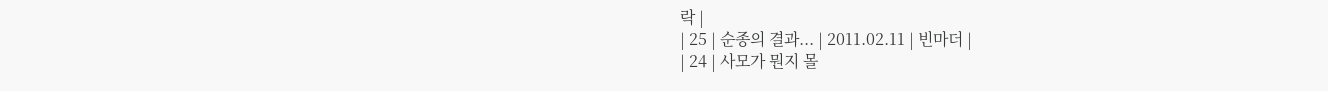락 |
| 25 | 순종의 결과... | 2011.02.11 | 빈마더 |
| 24 | 사모가 뭔지 몰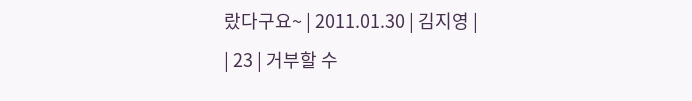랐다구요~ | 2011.01.30 | 김지영 |
| 23 | 거부할 수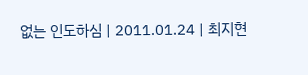없는 인도하심 | 2011.01.24 | 최지현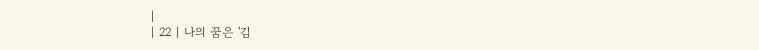|
| 22 | 나의 꿈은 '김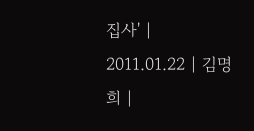집사' | 2011.01.22 | 김명희 |